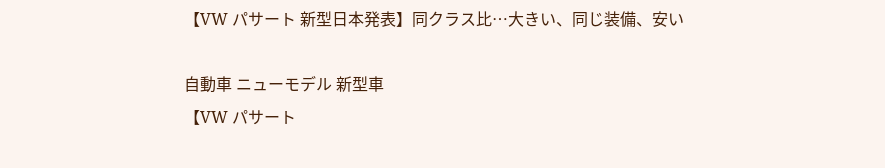【VW パサート 新型日本発表】同クラス比…大きい、同じ装備、安い

自動車 ニューモデル 新型車
【VW パサート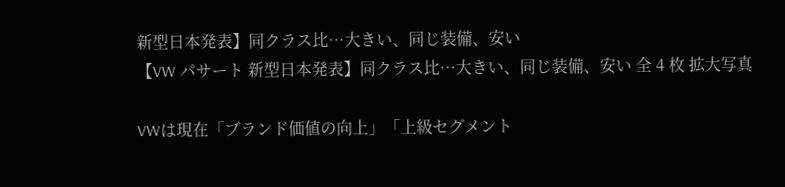新型日本発表】同クラス比…大きい、同じ装備、安い
【VW パサート 新型日本発表】同クラス比…大きい、同じ装備、安い 全 4 枚 拡大写真

VWは現在「ブランド価値の向上」「上級セグメント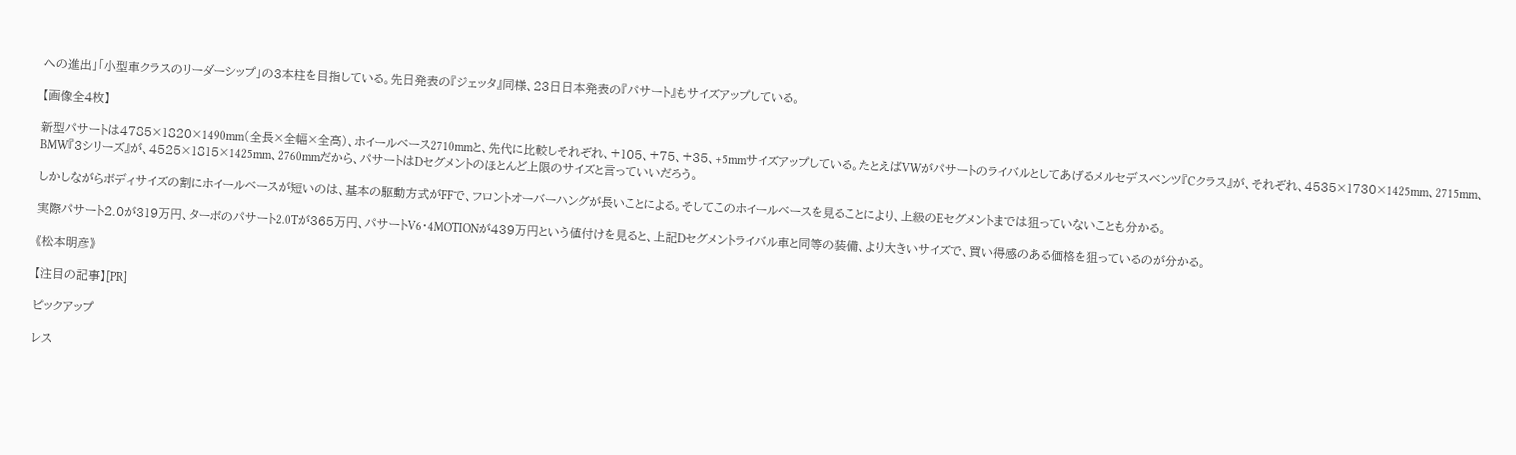への進出」「小型車クラスのリーダーシップ」の3本柱を目指している。先日発表の『ジェッタ』同様、23日日本発表の『パサート』もサイズアップしている。

【画像全4枚】

新型パサートは4785×1820×1490mm(全長×全幅×全高)、ホイールベース2710mmと、先代に比較しそれぞれ、+105、+75、+35、+5mmサイズアップしている。たとえばVWがパサートのライバルとしてあげるメルセデスベンツ『Cクラス』が、それぞれ、4535×1730×1425mm、2715mm、BMW『3シリーズ』が、4525×1815×1425mm、2760mmだから、パサートはDセグメントのほとんど上限のサイズと言っていいだろう。

しかしながらボディサイズの割にホイールベースが短いのは、基本の駆動方式がFFで、フロントオーバーハングが長いことによる。そしてこのホイールベースを見ることにより、上級のEセグメントまでは狙っていないことも分かる。

実際パサート2.0が319万円、ターボのパサート2.0Tが365万円、パサートV6・4MOTIONが439万円という値付けを見ると、上記Dセグメントライバル車と同等の装備、より大きいサイズで、買い得感のある価格を狙っているのが分かる。

《松本明彦》

【注目の記事】[PR]

ピックアップ

レス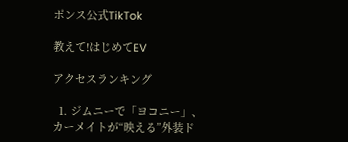ポンス公式TikTok

教えて!はじめてEV

アクセスランキング

  1. ジムニーで「ヨコニー」、カーメイトが“映える”外装ド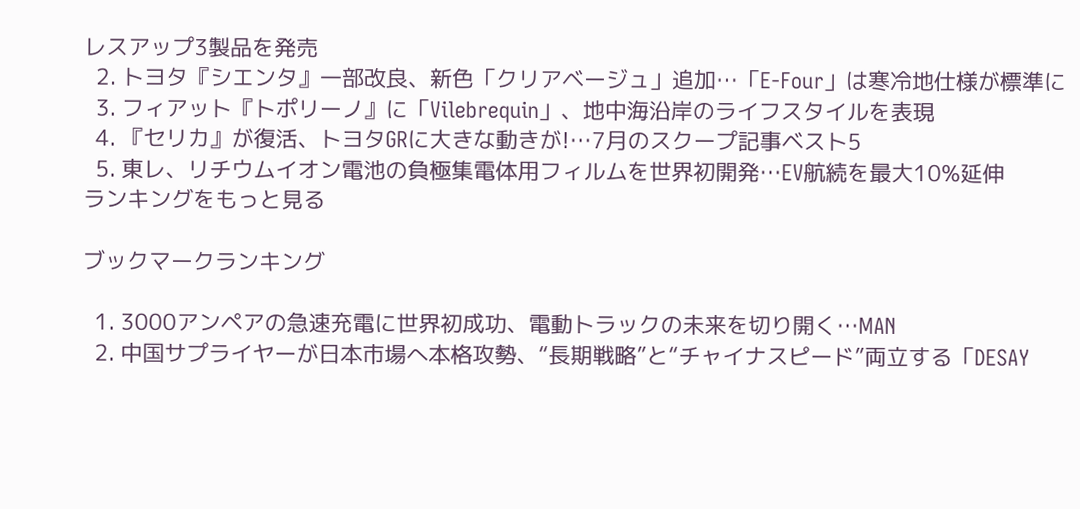レスアップ3製品を発売
  2. トヨタ『シエンタ』一部改良、新色「クリアベージュ」追加…「E-Four」は寒冷地仕様が標準に
  3. フィアット『トポリーノ』に「Vilebrequin」、地中海沿岸のライフスタイルを表現
  4. 『セリカ』が復活、トヨタGRに大きな動きが!…7月のスクープ記事ベスト5
  5. 東レ、リチウムイオン電池の負極集電体用フィルムを世界初開発…EV航続を最大10%延伸
ランキングをもっと見る

ブックマークランキング

  1. 3000アンペアの急速充電に世界初成功、電動トラックの未来を切り開く…MAN
  2. 中国サプライヤーが日本市場へ本格攻勢、“長期戦略”と“チャイナスピード”両立する「DESAY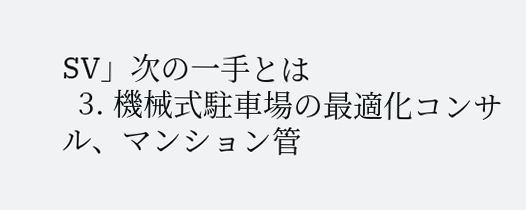SV」次の一手とは
  3. 機械式駐車場の最適化コンサル、マンション管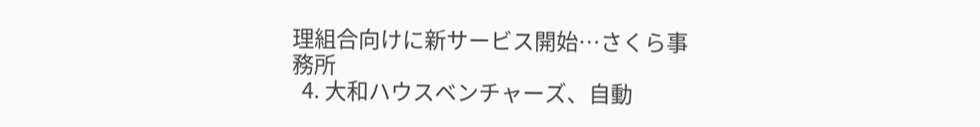理組合向けに新サービス開始…さくら事務所
  4. 大和ハウスベンチャーズ、自動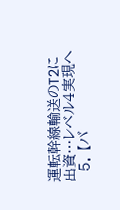運転幹線輸送のT2に出資…レベル4実現へ
  5. 【バ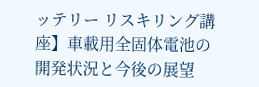ッテリー リスキリング講座】車載用全固体電池の開発状況と今後の展望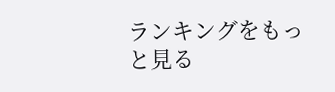ランキングをもっと見る